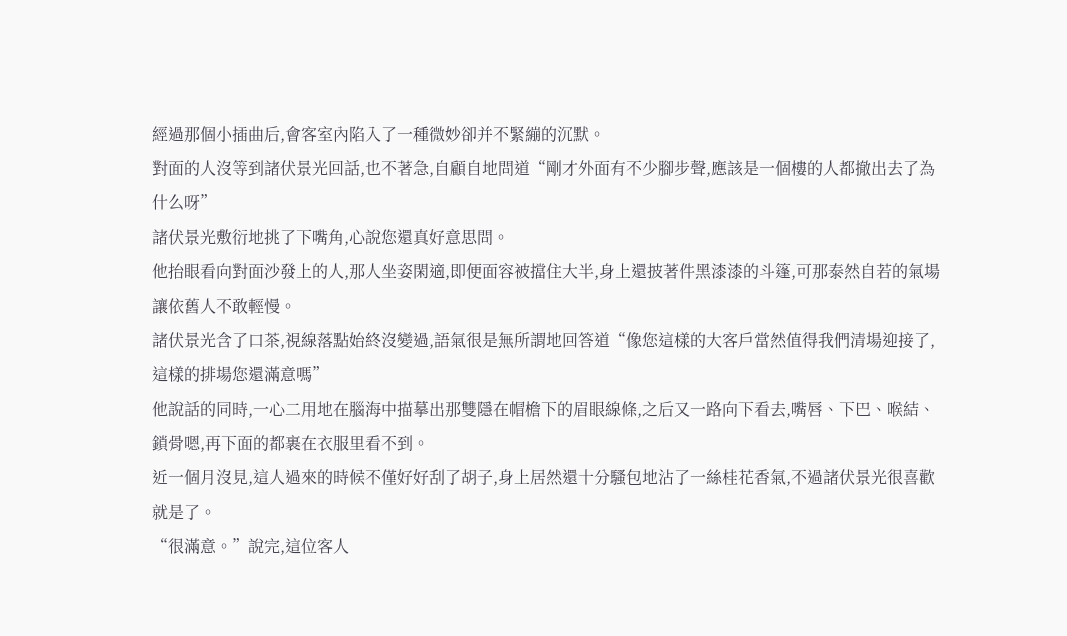經過那個小插曲后,會客室內陷入了一種微妙卻并不緊繃的沉默。
對面的人沒等到諸伏景光回話,也不著急,自顧自地問道“剛才外面有不少腳步聲,應該是一個樓的人都撤出去了為什么呀”
諸伏景光敷衍地挑了下嘴角,心說您還真好意思問。
他抬眼看向對面沙發上的人,那人坐姿閑適,即便面容被擋住大半,身上還披著件黑漆漆的斗篷,可那泰然自若的氣場讓依舊人不敢輕慢。
諸伏景光含了口茶,視線落點始終沒變過,語氣很是無所謂地回答道“像您這樣的大客戶當然值得我們清場迎接了,這樣的排場您還滿意嗎”
他說話的同時,一心二用地在腦海中描摹出那雙隱在帽檐下的眉眼線條,之后又一路向下看去,嘴唇、下巴、喉結、鎖骨嗯,再下面的都裹在衣服里看不到。
近一個月沒見,這人過來的時候不僅好好刮了胡子,身上居然還十分騷包地沾了一絲桂花香氣,不過諸伏景光很喜歡就是了。
“很滿意。”說完,這位客人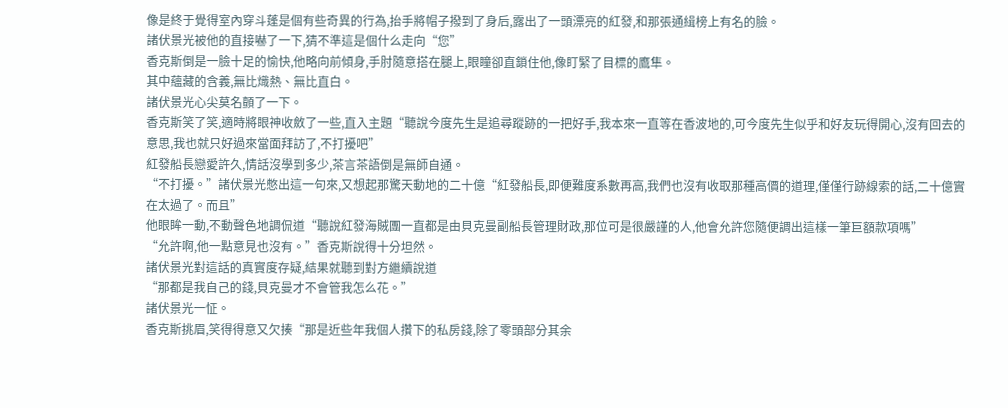像是終于覺得室內穿斗蓬是個有些奇異的行為,抬手將帽子撥到了身后,露出了一頭漂亮的紅發,和那張通緝榜上有名的臉。
諸伏景光被他的直接嚇了一下,猜不準這是個什么走向“您”
香克斯倒是一臉十足的愉快,他略向前傾身,手肘隨意搭在腿上,眼瞳卻直鎖住他,像盯緊了目標的鷹隼。
其中蘊藏的含義,無比熾熱、無比直白。
諸伏景光心尖莫名顫了一下。
香克斯笑了笑,適時將眼神收斂了一些,直入主題“聽說今度先生是追尋蹤跡的一把好手,我本來一直等在香波地的,可今度先生似乎和好友玩得開心,沒有回去的意思,我也就只好過來當面拜訪了,不打擾吧”
紅發船長戀愛許久,情話沒學到多少,茶言茶語倒是無師自通。
“不打擾。”諸伏景光憋出這一句來,又想起那驚天動地的二十億“紅發船長,即便難度系數再高,我們也沒有收取那種高價的道理,僅僅行跡線索的話,二十億實在太過了。而且”
他眼眸一動,不動聲色地調侃道“聽說紅發海賊團一直都是由貝克曼副船長管理財政,那位可是很嚴謹的人,他會允許您隨便調出這樣一筆巨額款項嗎”
“允許啊,他一點意見也沒有。”香克斯說得十分坦然。
諸伏景光對這話的真實度存疑,結果就聽到對方繼續說道
“那都是我自己的錢,貝克曼才不會管我怎么花。”
諸伏景光一怔。
香克斯挑眉,笑得得意又欠揍“那是近些年我個人攢下的私房錢,除了零頭部分其余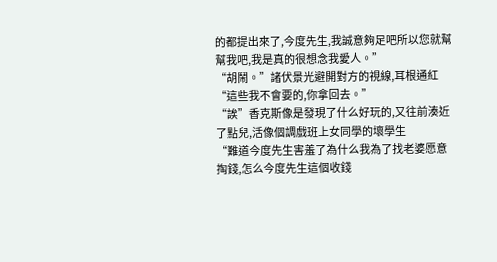的都提出來了,今度先生,我誠意夠足吧所以您就幫幫我吧,我是真的很想念我愛人。”
“胡鬧。”諸伏景光避開對方的視線,耳根通紅“這些我不會要的,你拿回去。”
“誒”香克斯像是發現了什么好玩的,又往前湊近了點兒,活像個調戲班上女同學的壞學生
“難道今度先生害羞了為什么我為了找老婆愿意掏錢,怎么今度先生這個收錢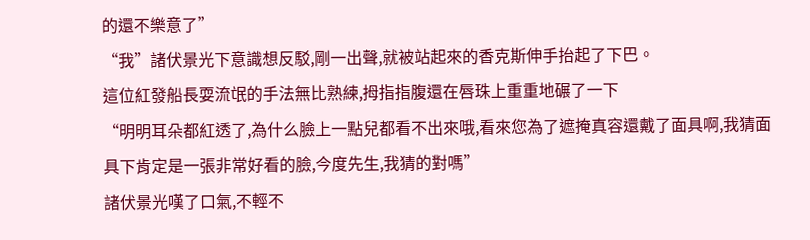的還不樂意了”
“我”諸伏景光下意識想反駁,剛一出聲,就被站起來的香克斯伸手抬起了下巴。
這位紅發船長耍流氓的手法無比熟練,拇指指腹還在唇珠上重重地碾了一下
“明明耳朵都紅透了,為什么臉上一點兒都看不出來哦,看來您為了遮掩真容還戴了面具啊,我猜面具下肯定是一張非常好看的臉,今度先生,我猜的對嗎”
諸伏景光嘆了口氣,不輕不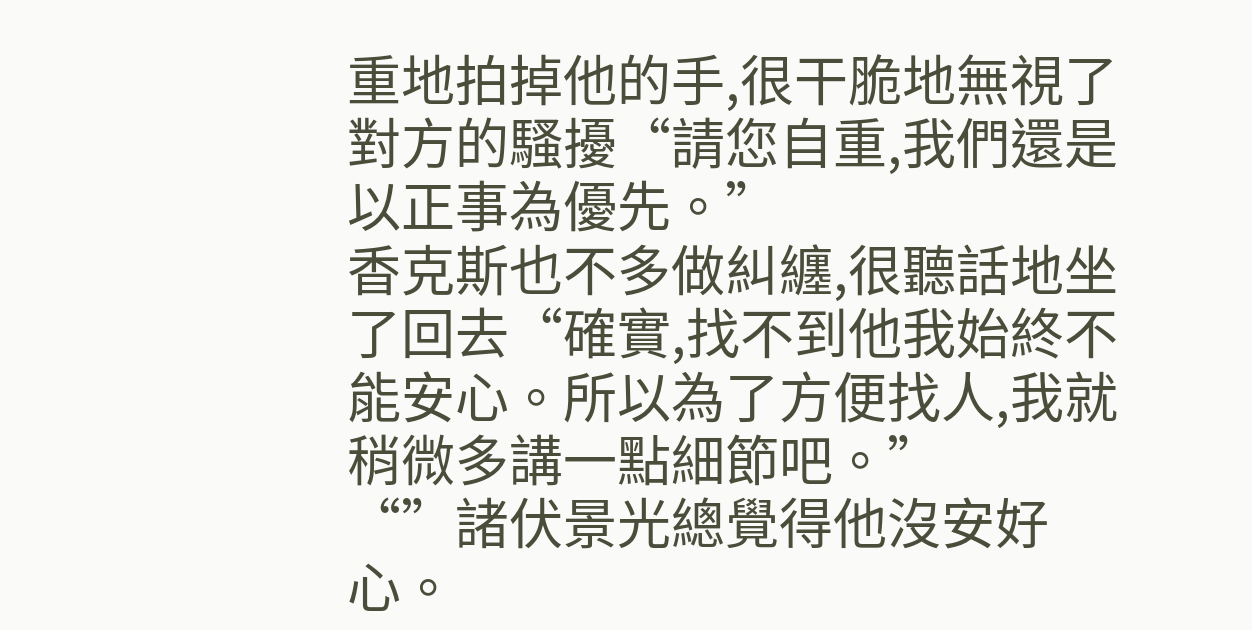重地拍掉他的手,很干脆地無視了對方的騷擾“請您自重,我們還是以正事為優先。”
香克斯也不多做糾纏,很聽話地坐了回去“確實,找不到他我始終不能安心。所以為了方便找人,我就稍微多講一點細節吧。”
“”諸伏景光總覺得他沒安好心。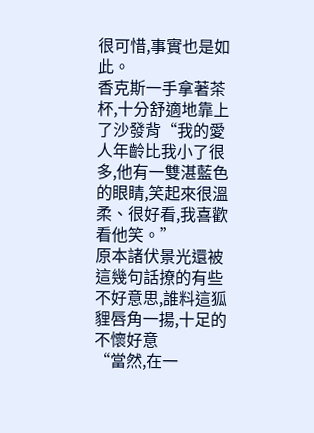很可惜,事實也是如此。
香克斯一手拿著茶杯,十分舒適地靠上了沙發背“我的愛人年齡比我小了很多,他有一雙湛藍色的眼睛,笑起來很溫柔、很好看,我喜歡看他笑。”
原本諸伏景光還被這幾句話撩的有些不好意思,誰料這狐貍唇角一揚,十足的不懷好意
“當然,在一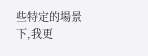些特定的場景下,我更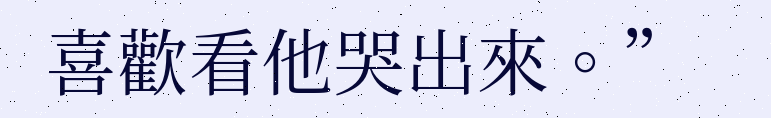喜歡看他哭出來。”